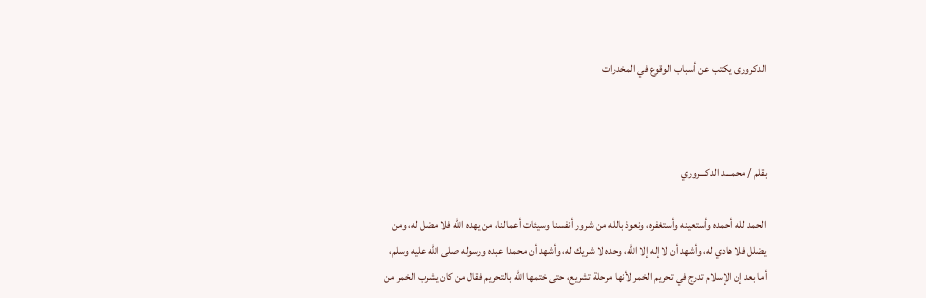الدكرورى يكتب عن أسباب الوقوع في المخدرات



بقلم / محمـــد الدكـــروري

الحمد لله أحمده وأستعينه وأستغفره، ونعوذ بالله من شرور أنفسنا وسيئات أعمالنا، من يهده الله فلا مضل له، ومن يضلل فلا هادي له، وأشهد أن لا إله إلا الله، وحده لا شريك له، وأشهد أن محمدا عبده ورسوله صلى الله عليه وسلم، أما بعد إن الإسلام تدرج في تحريم الخمر لأنها مرحلة تشريع، حتى ختمها الله بالتحريم فقال من كان يشرب الخمر من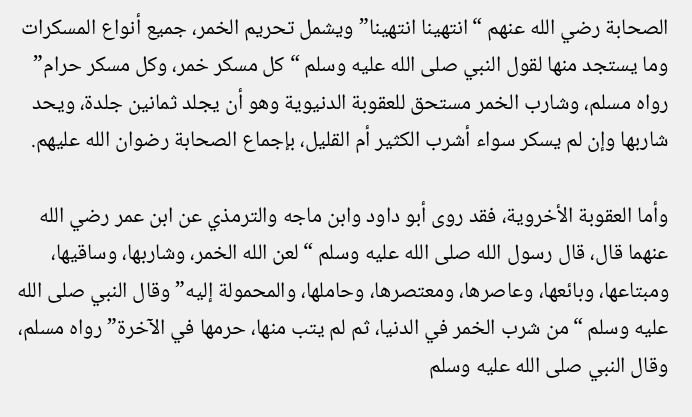الصحابة رضي الله عنهم “انتهينا انتهينا” ويشمل تحريم الخمر، جميع أنواع المسكرات وما يستجد منها لقول النبي صلى الله عليه وسلم “كل مسكر خمر، وكل مسكر حرام” رواه مسلم، وشارب الخمر مستحق للعقوبة الدنيوية وهو أن يجلد ثمانين جلدة، ويحد شاربها وإن لم يسكر سواء أشرب الكثير أم القليل، بإجماع الصحابة رضوان الله عليهم.

وأما العقوبة الأخروية، فقد روى أبو داود وابن ماجه والترمذي عن ابن عمر رضي الله عنهما قال، قال رسول الله صلى الله عليه وسلم “لعن الله الخمر، وشاربها، وساقيها، ومبتاعها، وبائعها، وعاصرها، ومعتصرها، وحاملها، والمحمولة إليه” وقال النبي صلى الله عليه وسلم “من شرب الخمر في الدنيا، ثم لم يتب منها، حرمها في الآخرة” رواه مسلم، وقال النبي صلى الله عليه وسلم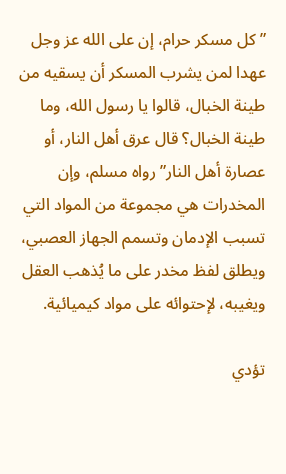” كل مسكر حرام، إن على الله عز وجل عهدا لمن يشرب المسكر أن يسقيه من طينة الخبال، قالوا يا رسول الله، وما طينة الخبال؟ قال عرق أهل النار، أو عصارة أهل النار” رواه مسلم، وإن المخدرات هي مجموعة من المواد التي تسبب الإدمان وتسمم الجهاز العصبي، ويطلق لفظ مخدر على ما يُذهب العقل ويغيبه، لإحتوائه على مواد كيميائية.

تؤدي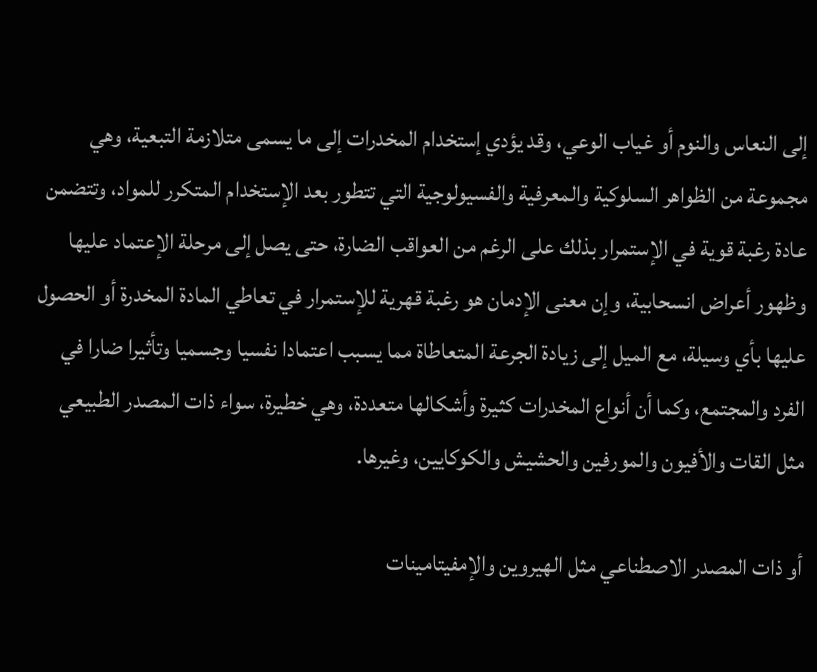إلى النعاس والنوم أو غياب الوعي، وقد يؤدي إستخدام المخدرات إلى ما يسمى متلازمة التبعية، وهي مجموعة من الظواهر السلوكية والمعرفية والفسيولوجية التي تتطور بعد الإستخدام المتكرر للمواد، وتتضمن عادة رغبة قوية في الإستمرار بذلك على الرغم من العواقب الضارة، حتى يصل إلى مرحلة الإعتماد عليها وظهور أعراض انسحابية، وإن معنى الإدمان هو رغبة قهرية للإستمرار في تعاطي المادة المخدرة أو الحصول عليها بأي وسيلة، مع الميل إلى زيادة الجرعة المتعاطاة مما يسبب اعتمادا نفسيا وجسميا وتأثيرا ضارا في الفرد والمجتمع، وكما أن أنواع المخدرات كثيرة وأشكالها متعددة، وهي خطيرة، سواء ذات المصدر الطبيعي مثل القات والأفيون والمورفين والحشيش والكوكايين، وغيرها.

أو ذات المصدر الاصطناعي مثل الهيروين والإمفيتامينات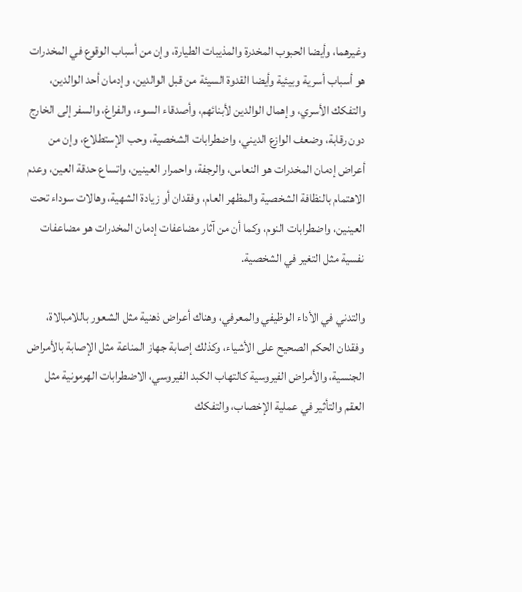وغيرهما، وأيضا الحبوب المخدرة والمذيبات الطيارة، وإن من أسباب الوقوع في المخدرات هو أسباب أسرية وبيئية وأيضا القدوة السيئة من قبل الوالدين، وإدمان أحد الوالدين، والتفكك الأسري، وإهمال الوالدين لأبنائهم، وأصدقاء السوء، والفراغ، والسفر إلى الخارج دون رقابة، وضعف الوازع الديني، واضطرابات الشخصية، وحب الإستطلاع، وإن من أعراض إدمان المخدرات هو النعاس، والرجفة، واحمرار العينين، واتساع حدقة العين، وعدم الاهتمام بالنظافة الشخصية والمظهر العام، وفقدان أو زيادة الشهية، وهالات سوداء تحت العينين، واضطرابات النوم، وكما أن من آثار مضاعفات إدمان المخدرات هو مضاعفات نفسية مثل التغير في الشخصية.

والتدني في الأداء الوظيفي والمعرفي، وهناك أعراض ذهنية مثل الشعور باللامبالاة، وفقدان الحكم الصحيح على الأشياء، وكذلك إصابة جهاز المناعة مثل الإصابة بالأمراض الجنسية، والأمراض الفيروسية كالتهاب الكبد الفيروسي، الاضطرابات الهرمونية مثل العقم والتأثير في عملية الإخصاب، والتفكك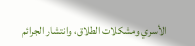الأسري ومشكلات الطلاق، وانتشار الجرائم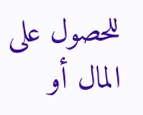للحصول على المال أو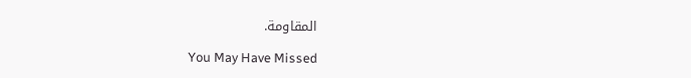المقاومة.

You May Have Missed